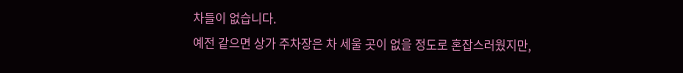차들이 없습니다.
예전 같으면 상가 주차장은 차 세울 곳이 없을 정도로 혼잡스러웠지만,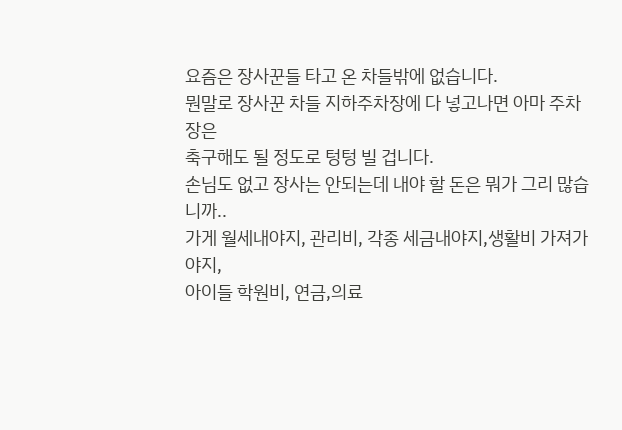요즘은 장사꾼들 타고 온 차들밖에 없습니다.
뭔말로 장사꾼 차들 지하주차장에 다 넣고나면 아마 주차장은
축구해도 될 정도로 텅텅 빌 겁니다.
손님도 없고 장사는 안되는데 내야 할 돈은 뭐가 그리 많습니까..
가게 월세내야지, 관리비, 각종 세금내야지,생활비 가져가야지,
아이들 학원비, 연금,의료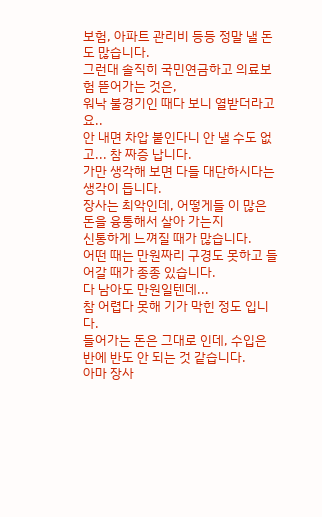보험, 아파트 관리비 등등 정말 낼 돈도 많습니다.
그런대 솔직히 국민연금하고 의료보험 뜯어가는 것은,
워낙 불경기인 때다 보니 열받더라고요..
안 내면 차압 붙인다니 안 낼 수도 없고... 참 짜증 납니다.
가만 생각해 보면 다들 대단하시다는 생각이 듭니다.
장사는 최악인데, 어떻게들 이 많은 돈을 융통해서 살아 가는지
신통하게 느껴질 때가 많습니다.
어떤 때는 만원짜리 구경도 못하고 들어갈 때가 종종 있습니다.
다 남아도 만원일텐데...
참 어렵다 못해 기가 막힌 정도 입니다.
들어가는 돈은 그대로 인데, 수입은 반에 반도 안 되는 것 같습니다.
아마 장사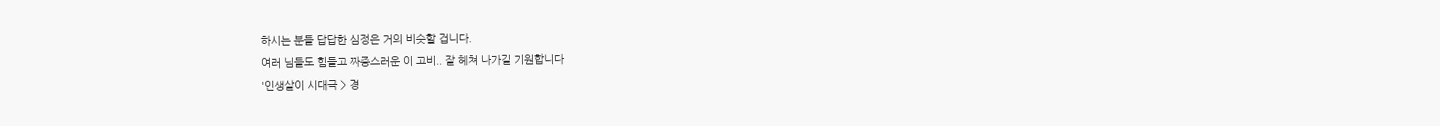하시는 분들 답답한 심정은 거의 비슷할 겁니다.
여러 님들도 힘들고 짜증스러운 이 고비.. 잘 헤쳐 나가길 기원합니다
'인생살이 시대극 > 경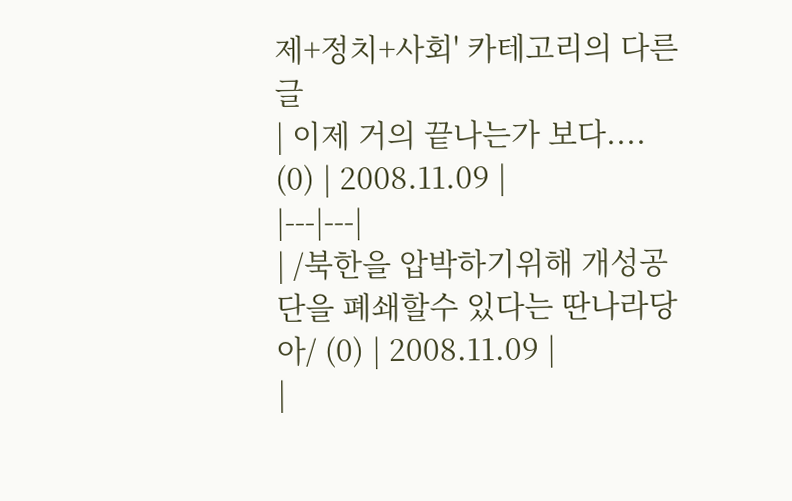제+정치+사회' 카테고리의 다른 글
| 이제 거의 끝나는가 보다.... (0) | 2008.11.09 |
|---|---|
| /북한을 압박하기위해 개성공단을 폐쇄할수 있다는 딴나라당아/ (0) | 2008.11.09 |
|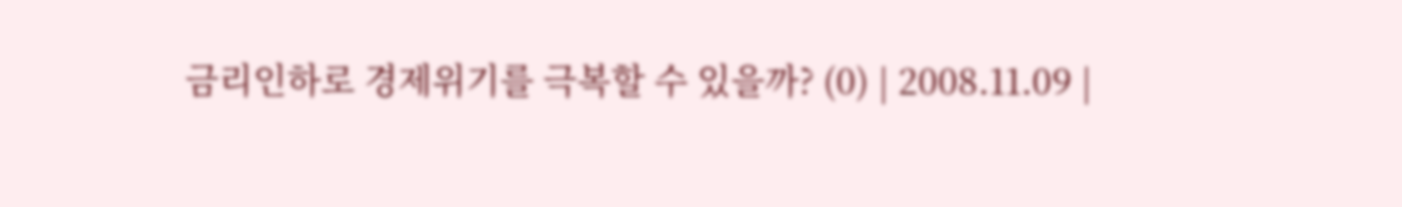금리인하로 경제위기를 극복할 수 있을까? (0) | 2008.11.09 |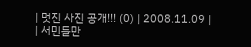| 멋진 사진 공개!!! (0) | 2008.11.09 |
| 서민들만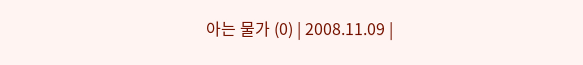아는 물가 (0) | 2008.11.09 |